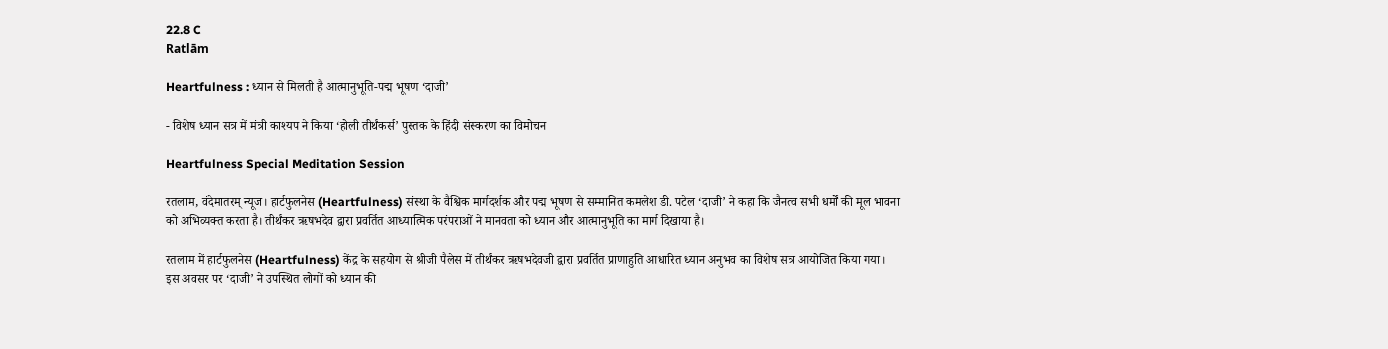22.8 C
Ratlām

Heartfulness : ध्यान से मिलती है आत्मानुभूति-पद्म भूषण ‘दाजी’

- विशेष ध्यान सत्र में मंत्री काश्यप ने किया ‘होली तीर्थंकर्स’ पुस्तक के हिंदी संस्करण का विमोचन

Heartfulness Special Meditation Session

रतलाम, वंदेमातरम् न्यूज। हार्टफुलनेस (Heartfulness) संस्था के वैश्विक मार्गदर्शक और पद्म भूषण से सम्मानित कमलेश डी. पटेल ‘दाजी’ ने कहा कि जैनत्व सभी धर्मों की मूल भावना को अभिव्यक्त करता है। तीर्थंकर ऋषभदेव द्वारा प्रवर्तित आध्यात्मिक परंपराओं ने मानवता को ध्यान और आत्मानुभूति का मार्ग दिखाया है।

रतलाम में हार्टफुलनेस (Heartfulness) केंद्र के सहयोग से श्रीजी पैलेस में तीर्थंकर ऋषभदेवजी द्वारा प्रवर्तित प्राणाहुति आधारित ध्यान अनुभव का विशेष सत्र आयोजित किया गया। इस अवसर पर ‘दाजी’ ने उपस्थित लोगों को ध्यान की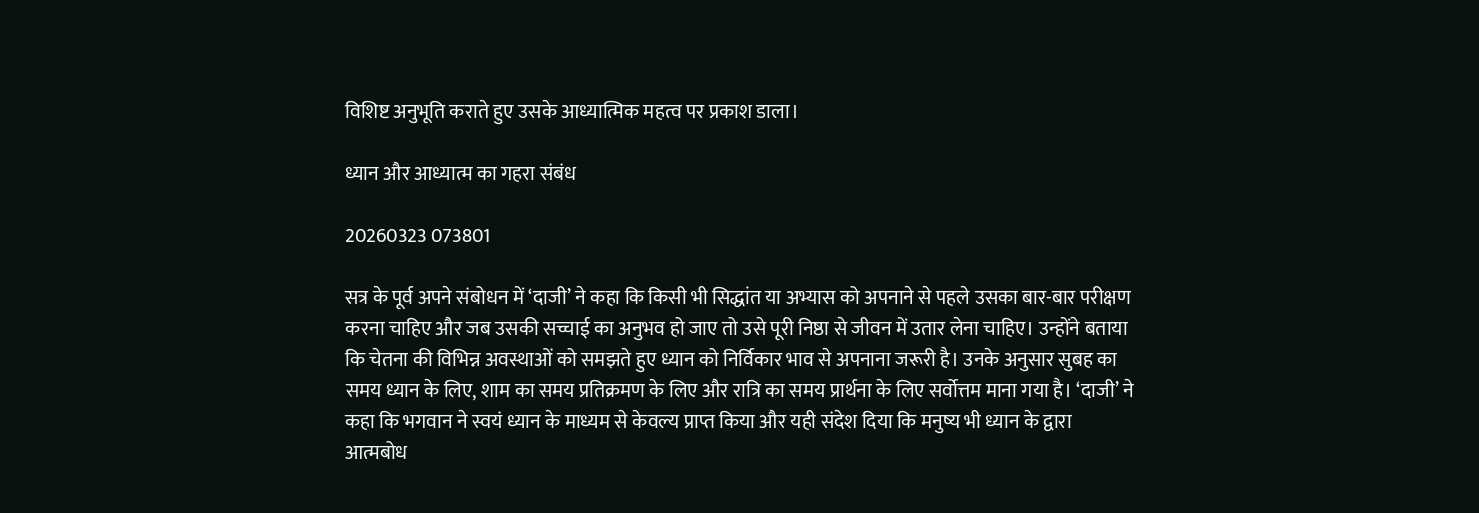विशिष्ट अनुभूति कराते हुए उसके आध्यात्मिक महत्व पर प्रकाश डाला।

ध्यान और आध्यात्म का गहरा संबंध

20260323 073801

सत्र के पूर्व अपने संबोधन में ‘दाजी’ ने कहा कि किसी भी सिद्धांत या अभ्यास को अपनाने से पहले उसका बार-बार परीक्षण करना चाहिए और जब उसकी सच्चाई का अनुभव हो जाए तो उसे पूरी निष्ठा से जीवन में उतार लेना चाहिए। उन्होंने बताया कि चेतना की विभिन्न अवस्थाओं को समझते हुए ध्यान को निर्विकार भाव से अपनाना जरूरी है। उनके अनुसार सुबह का समय ध्यान के लिए, शाम का समय प्रतिक्रमण के लिए और रात्रि का समय प्रार्थना के लिए सर्वोत्तम माना गया है। ‘दाजी’ ने कहा कि भगवान ने स्वयं ध्यान के माध्यम से केवल्य प्राप्त किया और यही संदेश दिया कि मनुष्य भी ध्यान के द्वारा आत्मबोध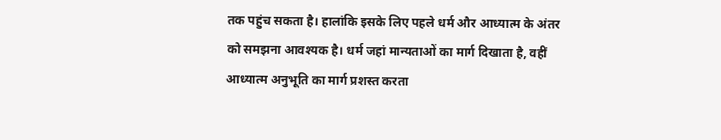तक पहुंच सकता है। हालांकि इसके लिए पहले धर्म और आध्यात्म के अंतर को समझना आवश्यक है। धर्म जहां मान्यताओं का मार्ग दिखाता है, वहीं आध्यात्म अनुभूति का मार्ग प्रशस्त करता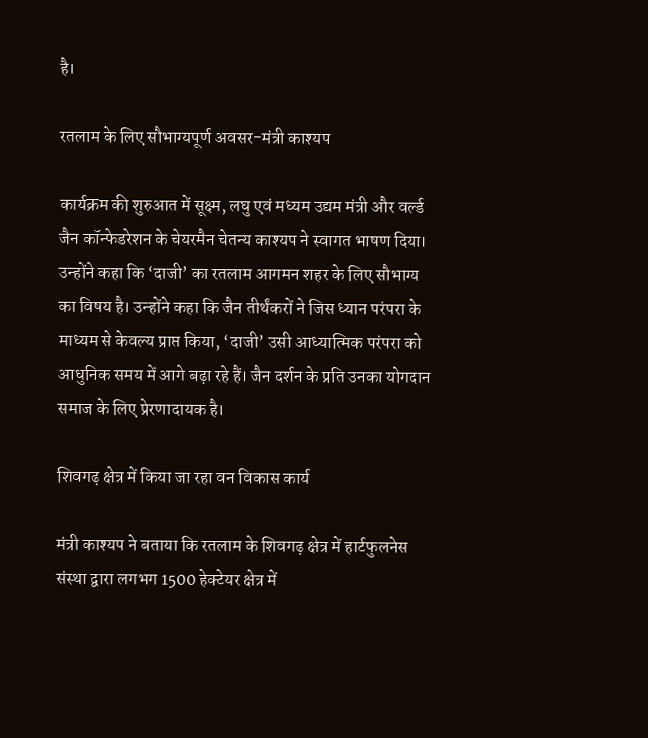है।

रतलाम के लिए सौभाग्यपूर्ण अवसर-मंत्री काश्यप

कार्यक्रम की शुरुआत में सूक्ष्म, लघु एवं मध्यम उद्यम मंत्री और वर्ल्ड जैन कॉन्फेडरेशन के चेयरमैन चेतन्य काश्यप ने स्वागत भाषण दिया। उन्होंने कहा कि ‘दाजी’ का रतलाम आगमन शहर के लिए सौभाग्य का विषय है। उन्होंने कहा कि जैन तीर्थंकरों ने जिस ध्यान परंपरा के माध्यम से केवल्य प्राप्त किया, ‘दाजी’ उसी आध्यात्मिक परंपरा को आधुनिक समय में आगे बढ़ा रहे हैं। जैन दर्शन के प्रति उनका योगदान समाज के लिए प्रेरणादायक है।

शिवगढ़ क्षेत्र में किया जा रहा वन विकास कार्य

मंत्री काश्यप ने बताया कि रतलाम के शिवगढ़ क्षेत्र में हार्टफुलनेस संस्था द्वारा लगभग 1500 हेक्टेयर क्षेत्र में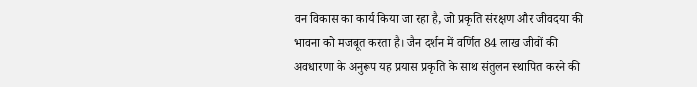वन विकास का कार्य किया जा रहा है, जो प्रकृति संरक्षण और जीवदया की भावना को मजबूत करता है। जैन दर्शन में वर्णित 84 लाख जीवों की अवधारणा के अनुरूप यह प्रयास प्रकृति के साथ संतुलन स्थापित करने की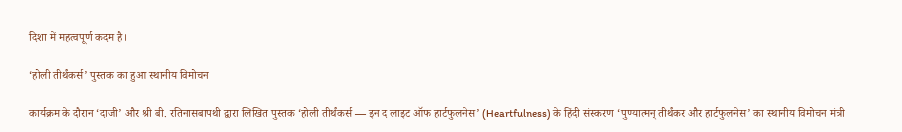दिशा में महत्वपूर्ण कदम है।

‘होली तीर्थंकर्स’ पुस्तक का हुआ स्थानीय विमोचन

कार्यक्रम के दौरान ‘दाजी’ और श्री बी. रतिनासबापथी द्वारा लिखित पुस्तक ‘होली तीर्थंकर्स — इन द लाइट ऑफ हार्टफुलनेस’ (Heartfulness) के हिंदी संस्करण ‘पुण्यात्मन् तीर्थंकर और हार्टफुलनेस’ का स्थानीय विमोचन मंत्री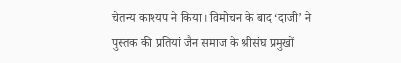चेतन्य काश्यप ने किया। विमोचन के बाद ‘दाजी’ ने पुस्तक की प्रतियां जैन समाज के श्रीसंघ प्रमुखों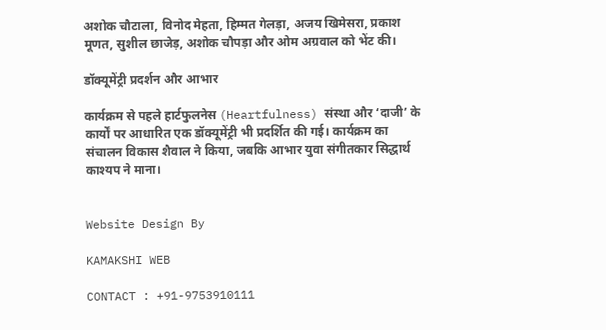अशोक चौटाला, विनोद मेहता, हिम्मत गेलड़ा, अजय खिमेसरा, प्रकाश मूणत, सुशील छाजेड़, अशोक चौपड़ा और ओम अग्रवाल को भेंट की।

डॉक्यूमेंट्री प्रदर्शन और आभार

कार्यक्रम से पहले हार्टफुलनेस (Heartfulness) संस्था और ‘दाजी’ के कार्यों पर आधारित एक डॉक्यूमेंट्री भी प्रदर्शित की गई। कार्यक्रम का संचालन विकास शैवाल ने किया, जबकि आभार युवा संगीतकार सिद्धार्थ काश्यप ने माना।


Website Design By

KAMAKSHI WEB

CONTACT : +91-9753910111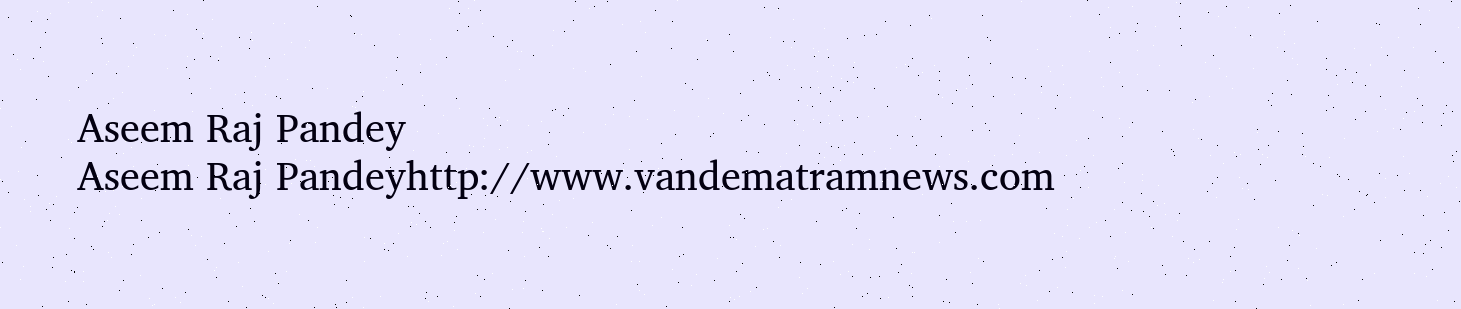Aseem Raj Pandey
Aseem Raj Pandeyhttp://www.vandematramnews.com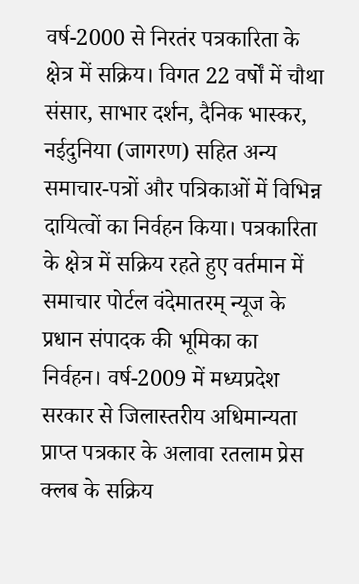वर्ष-2000 से निरतंर पत्रकारिता के क्षेत्र में सक्रिय। विगत 22 वर्षों में चौथा संसार, साभार दर्शन, दैनिक भास्कर, नईदुनिया (जागरण) सहित अन्य समाचार-पत्रों और पत्रिकाओं में विभिन्न दायित्वों का निर्वहन किया। पत्रकारिता के क्षेत्र में सक्रिय रहते हुए वर्तमान में समाचार पोर्टल वंदेमातरम् न्यूज के प्रधान संपादक की भूमिका का निर्वहन। वर्ष-2009 में मध्यप्रदेश सरकार से जिलास्तरीय अधिमान्यता प्राप्त पत्रकार के अलावा रतलाम प्रेस क्लब के सक्रिय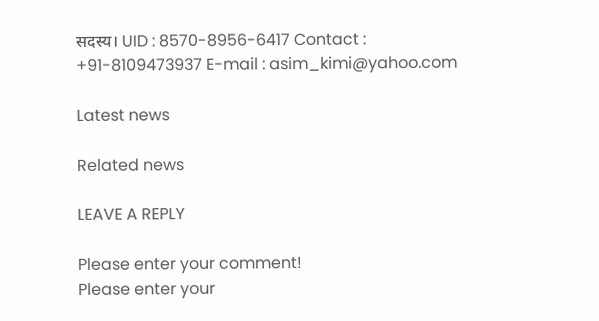सदस्य। UID : 8570-8956-6417 Contact : +91-8109473937 E-mail : asim_kimi@yahoo.com

Latest news

Related news

LEAVE A REPLY

Please enter your comment!
Please enter your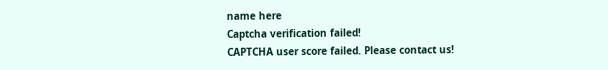name here
Captcha verification failed!
CAPTCHA user score failed. Please contact us!